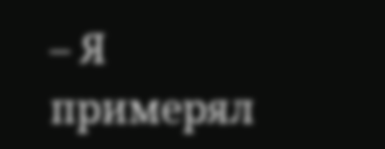– Я примерял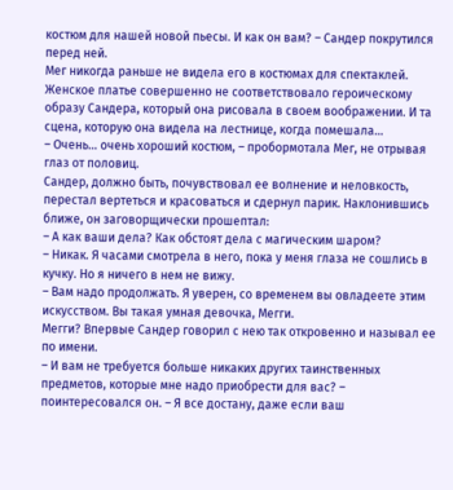костюм для нашей новой пьесы. И как он вам? – Сандер покрутился перед ней.
Мег никогда раньше не видела его в костюмах для спектаклей. Женское платье совершенно не соответствовало героическому образу Сандера, который она рисовала в своем воображении. И та сцена, которую она видела на лестнице, когда помешала…
– Очень… очень хороший костюм, – пробормотала Мег, не отрывая глаз от половиц.
Сандер, должно быть, почувствовал ее волнение и неловкость, перестал вертеться и красоваться и сдернул парик. Наклонившись ближе, он заговорщически прошептал:
– А как ваши дела? Как обстоят дела с магическим шаром?
– Никак. Я часами смотрела в него, пока у меня глаза не сошлись в кучку. Но я ничего в нем не вижу.
– Вам надо продолжать. Я уверен, со временем вы овладеете этим искусством. Вы такая умная девочка, Мегги.
Мегги? Впервые Сандер говорил с нею так откровенно и называл ее по имени.
– И вам не требуется больше никаких других таинственных предметов, которые мне надо приобрести для вас? – поинтересовался он. – Я все достану, даже если ваш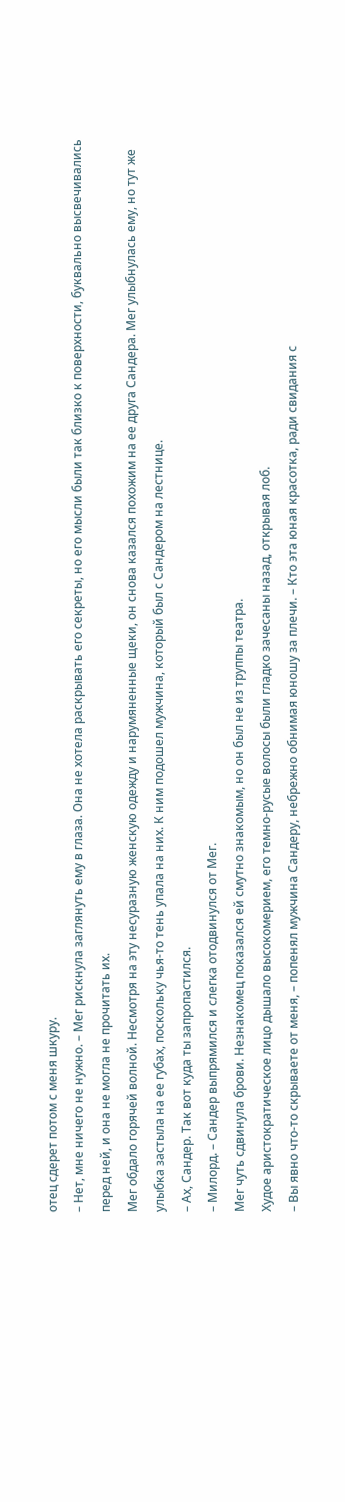отец сдерет потом с меня шкуру.
– Нет, мне ничего не нужно. – Мег рискнула заглянуть ему в глаза. Она не хотела раскрывать его секреты, но его мысли были так близко к поверхности, буквально высвечивались перед ней, и она не могла не прочитать их.
Мег обдало горячей волной. Несмотря на эту несуразную женскую одежду и нарумяненные щеки, он снова казался похожим на ее друга Сандера. Мег улыбнулась ему, но тут же улыбка застыла на ее губах, поскольку чья-то тень упала на них. К ним подошел мужчина, который был с Сандером на лестнице.
– Ах, Сандер. Так вот куда ты запропастился.
– Милорд. – Сандер выпрямился и слегка отодвинулся от Мег.
Мег чуть сдвинула брови. Незнакомец показался ей смутно знакомым, но он был не из труппы театра.
Худое аристократическое лицо дышало высокомерием, его темно-русые волосы были гладко зачесаны назад, открывая лоб.
– Вы явно что-то скрываете от меня, – попенял мужчина Сандеру, небрежно обнимая юношу за плечи. – Кто эта юная красотка, ради свидания с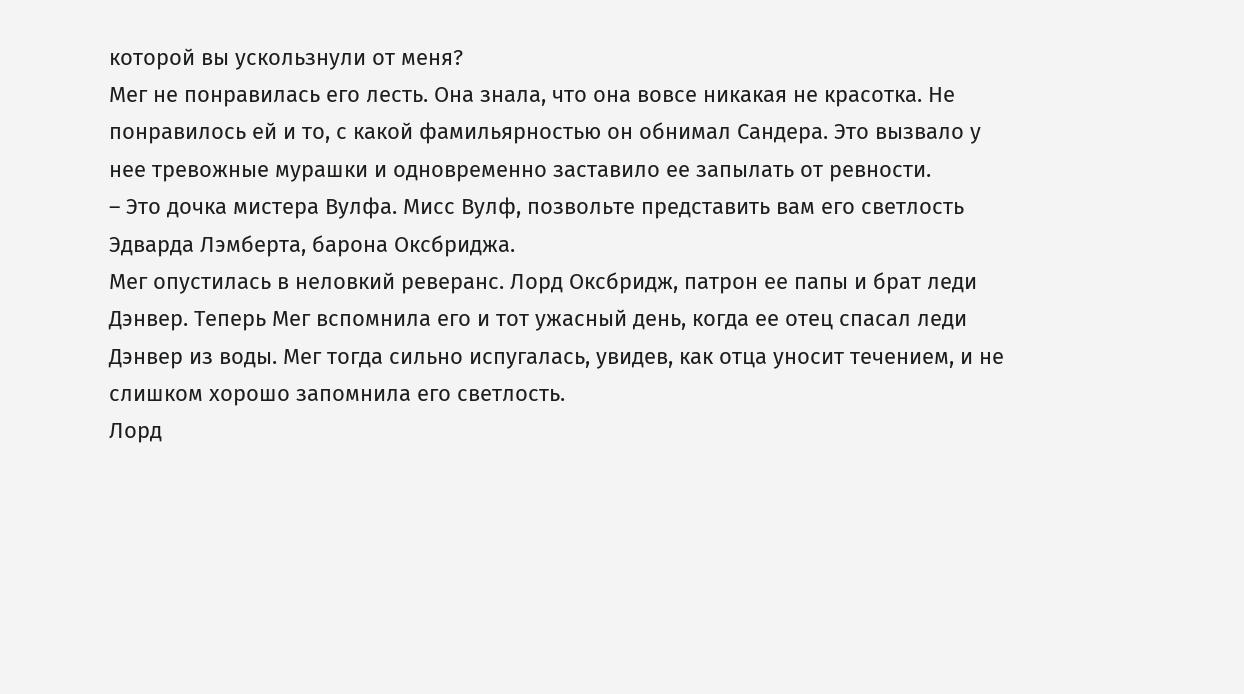которой вы ускользнули от меня?
Мег не понравилась его лесть. Она знала, что она вовсе никакая не красотка. Не понравилось ей и то, с какой фамильярностью он обнимал Сандера. Это вызвало у нее тревожные мурашки и одновременно заставило ее запылать от ревности.
– Это дочка мистера Вулфа. Мисс Вулф, позвольте представить вам его светлость Эдварда Лэмберта, барона Оксбриджа.
Мег опустилась в неловкий реверанс. Лорд Оксбридж, патрон ее папы и брат леди Дэнвер. Теперь Мег вспомнила его и тот ужасный день, когда ее отец спасал леди Дэнвер из воды. Мег тогда сильно испугалась, увидев, как отца уносит течением, и не слишком хорошо запомнила его светлость.
Лорд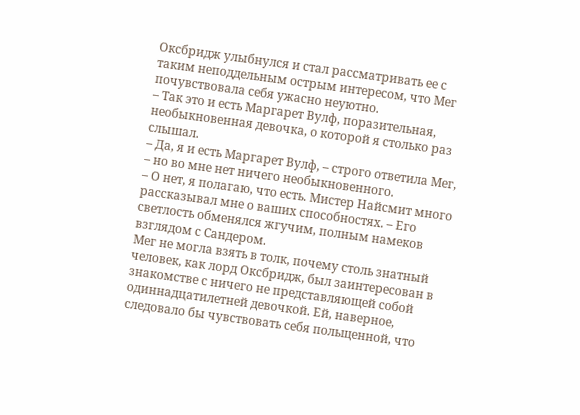Оксбридж улыбнулся и стал рассматривать ее с таким неподдельным острым интересом, что Мег почувствовала себя ужасно неуютно.
– Так это и есть Маргарет Вулф, поразительная, необыкновенная девочка, о которой я столько раз слышал.
– Да, я и есть Маргарет Вулф, – строго ответила Мег, – но во мне нет ничего необыкновенного.
– О нет, я полагаю, что есть. Мистер Найсмит много рассказывал мне о ваших способностях. – Его светлость обменялся жгучим, полным намеков взглядом с Сандером.
Мег не могла взять в толк, почему столь знатный человек, как лорд Оксбридж, был заинтересован в знакомстве с ничего не представляющей собой одиннадцатилетней девочкой. Ей, наверное, следовало бы чувствовать себя польщенной, что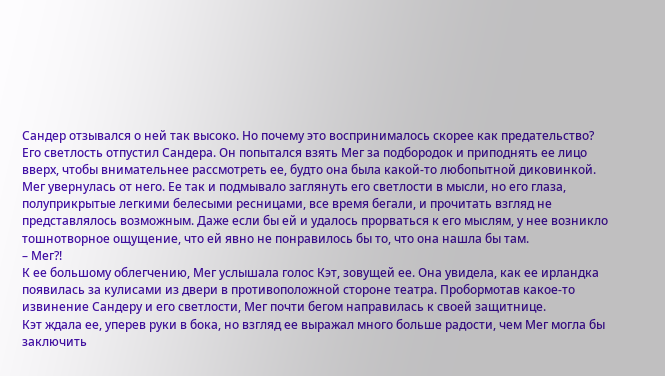Сандер отзывался о ней так высоко. Но почему это воспринималось скорее как предательство?
Его светлость отпустил Сандера. Он попытался взять Мег за подбородок и приподнять ее лицо вверх, чтобы внимательнее рассмотреть ее, будто она была какой-то любопытной диковинкой.
Мег увернулась от него. Ее так и подмывало заглянуть его светлости в мысли, но его глаза, полуприкрытые легкими белесыми ресницами, все время бегали, и прочитать взгляд не представлялось возможным. Даже если бы ей и удалось прорваться к его мыслям, у нее возникло тошнотворное ощущение, что ей явно не понравилось бы то, что она нашла бы там.
– Мег?!
К ее большому облегчению, Мег услышала голос Кэт, зовущей ее. Она увидела, как ее ирландка появилась за кулисами из двери в противоположной стороне театра. Пробормотав какое-то извинение Сандеру и его светлости, Мег почти бегом направилась к своей защитнице.
Кэт ждала ее, уперев руки в бока, но взгляд ее выражал много больше радости, чем Мег могла бы заключить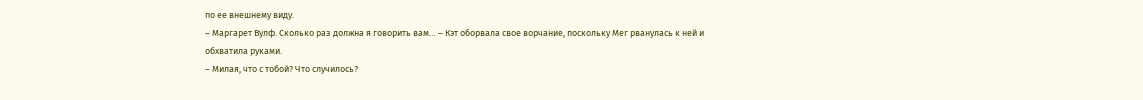по ее внешнему виду.
– Маргарет Вулф. Сколько раз должна я говорить вам… – Кэт оборвала свое ворчание, поскольку Мег рванулась к ней и обхватила руками.
– Милая, что с тобой? Что случилось?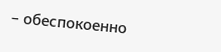– обеспокоенно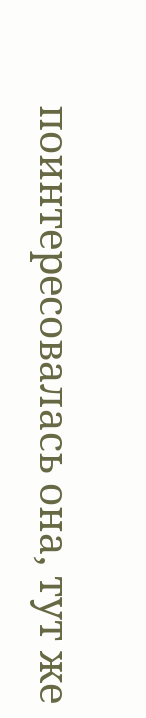поинтересовалась она, тут же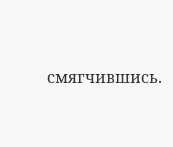смягчившись.